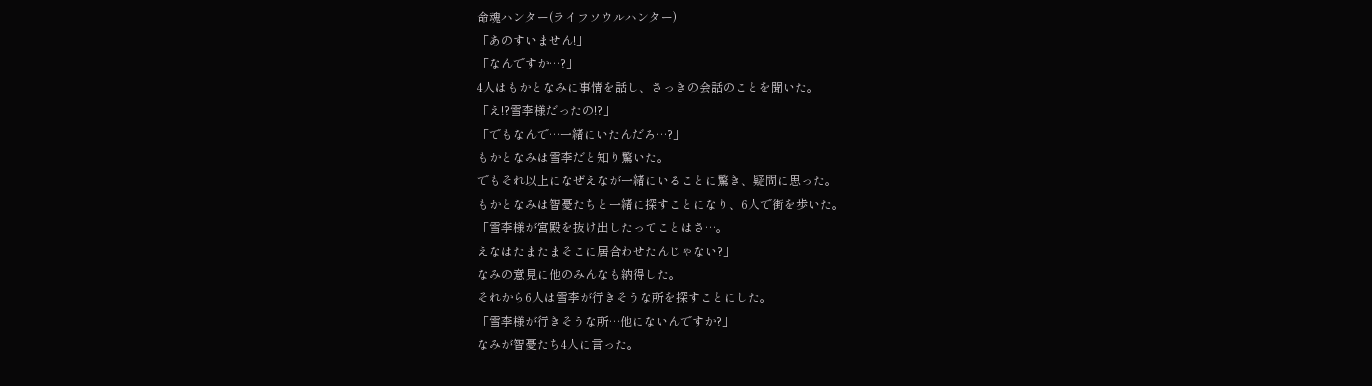命魂ハンター(ライフソウルハンター)
「あのすいません!」
「なんですか…?」
4人はもかとなみに事情を話し、さっきの会話のことを聞いた。
「え!?雪李様だったの!?」
「でもなんで…一緒にいたんだろ…?」
もかとなみは雪李だと知り驚いた。
でもそれ以上になぜえなが一緒にいることに驚き、疑問に思った。
もかとなみは智憂たちと一緒に探すことになり、6人で街を歩いた。
「雪李様が宮殿を抜け出したってことはさ…。
えなはたまたまそこに居合わせたんじゃない?」
なみの意見に他のみんなも納得した。
それから6人は雪李が行きそうな所を探すことにした。
「雪李様が行きそうな所…他にないんですか?」
なみが智憂たち4人に言った。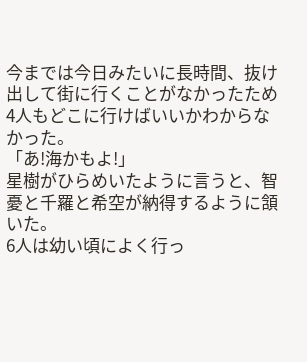今までは今日みたいに長時間、抜け出して街に行くことがなかったため
4人もどこに行けばいいかわからなかった。
「あ!海かもよ!」
星樹がひらめいたように言うと、智憂と千羅と希空が納得するように頷いた。
6人は幼い頃によく行っ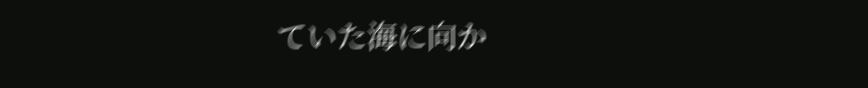ていた海に向か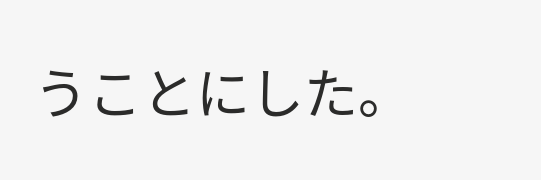うことにした。